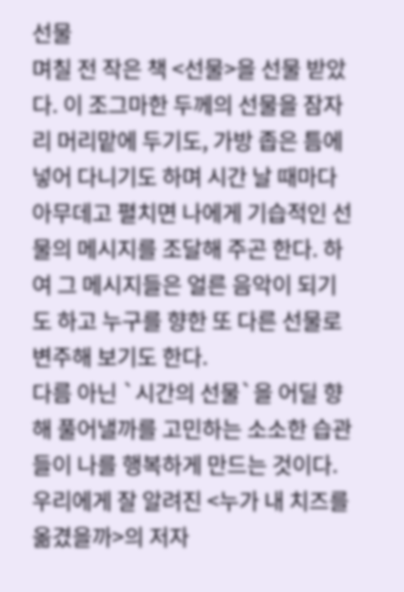선물
며칠 전 작은 책 <선물>을 선물 받았다. 이 조그마한 두께의 선물을 잠자리 머리맡에 두기도, 가방 좁은 틈에 넣어 다니기도 하며 시간 날 때마다 아무데고 펼치면 나에게 기습적인 선물의 메시지를 조달해 주곤 한다. 하여 그 메시지들은 얼른 음악이 되기도 하고 누구를 향한 또 다른 선물로 변주해 보기도 한다.
다름 아닌 `시간의 선물`을 어딜 향해 풀어낼까를 고민하는 소소한 습관들이 나를 행복하게 만드는 것이다.
우리에게 잘 알려진 <누가 내 치즈를 옮겼을까>의 저자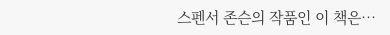스펜서 존슨의 작품인 이 책은…